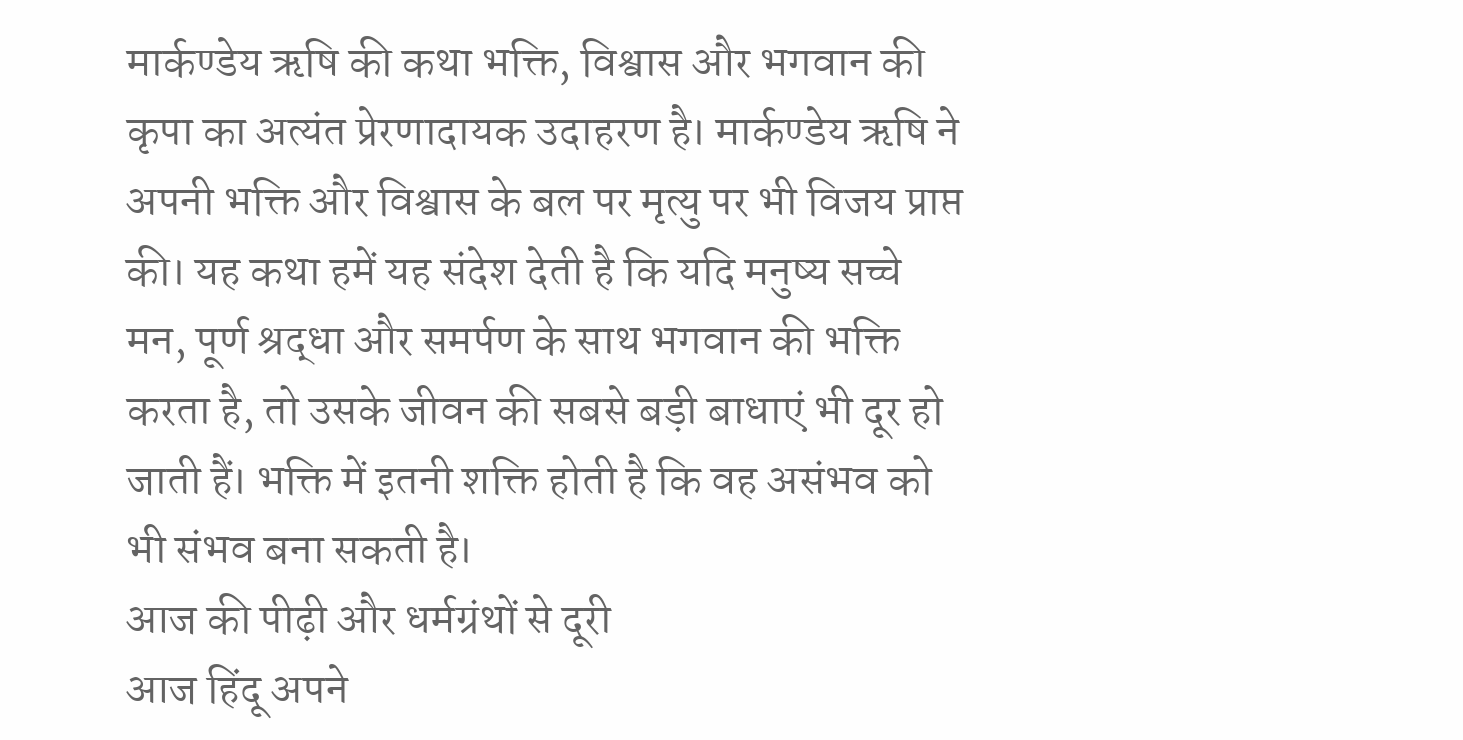मार्कण्डेय ऋषि की कथा भक्ति, विश्वास और भगवान की कृपा का अत्यंत प्रेरणादायक उदाहरण है। मार्कण्डेय ऋषि ने अपनी भक्ति और विश्वास के बल पर मृत्यु पर भी विजय प्राप्त की। यह कथा हमें यह संदेश देती है कि यदि मनुष्य सच्चे मन, पूर्ण श्रद्धा और समर्पण के साथ भगवान की भक्ति करता है, तो उसके जीवन की सबसे बड़ी बाधाएं भी दूर हो जाती हैं। भक्ति में इतनी शक्ति होती है कि वह असंभव को भी संभव बना सकती है।
आज की पीढ़ी और धर्मग्रंथों से दूरी
आज हिंदू अपने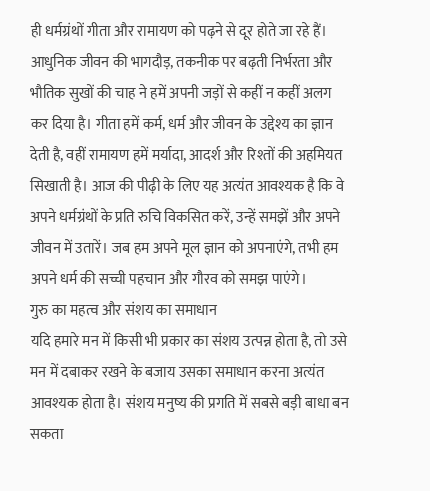ही धर्मग्रंथों गीता और रामायण को पढ़ने से दूर होते जा रहे हैं। आधुनिक जीवन की भागदौड़, तकनीक पर बढ़ती निर्भरता और भौतिक सुखों की चाह ने हमें अपनी जड़ों से कहीं न कहीं अलग कर दिया है। गीता हमें कर्म, धर्म और जीवन के उद्देश्य का ज्ञान देती है, वहीं रामायण हमें मर्यादा, आदर्श और रिश्तों की अहमियत सिखाती है। आज की पीढ़ी के लिए यह अत्यंत आवश्यक है कि वे अपने धर्मग्रंथों के प्रति रुचि विकसित करें, उन्हें समझें और अपने जीवन में उतारें। जब हम अपने मूल ज्ञान को अपनाएंगे, तभी हम अपने धर्म की सच्ची पहचान और गौरव को समझ पाएंगे।
गुरु का महत्व और संशय का समाधान
यदि हमारे मन में किसी भी प्रकार का संशय उत्पन्न होता है, तो उसे मन में दबाकर रखने के बजाय उसका समाधान करना अत्यंत आवश्यक होता है। संशय मनुष्य की प्रगति में सबसे बड़ी बाधा बन सकता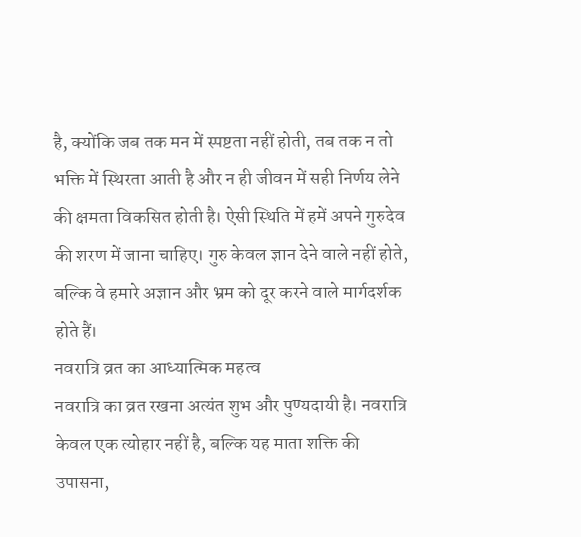है, क्योंकि जब तक मन में स्पष्टता नहीं होती, तब तक न तो भक्ति में स्थिरता आती है और न ही जीवन में सही निर्णय लेने की क्षमता विकसित होती है। ऐसी स्थिति में हमें अपने गुरुदेव की शरण में जाना चाहिए। गुरु केवल ज्ञान देने वाले नहीं होते, बल्कि वे हमारे अज्ञान और भ्रम को दूर करने वाले मार्गदर्शक होते हैं।
नवरात्रि व्रत का आध्यात्मिक महत्व
नवरात्रि का व्रत रखना अत्यंत शुभ और पुण्यदायी है। नवरात्रि केवल एक त्योहार नहीं है, बल्कि यह माता शक्ति की उपासना,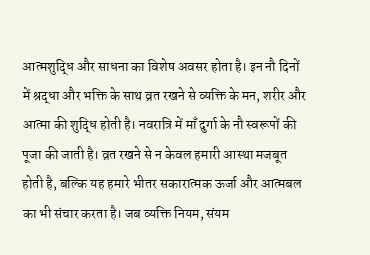आत्मशुद्धि और साधना का विशेष अवसर होता है। इन नौ दिनों में श्रद्धा और भक्ति के साथ व्रत रखने से व्यक्ति के मन, शरीर और आत्मा की शुद्धि होती है। नवरात्रि में माँ दुर्गा के नौ स्वरूपों की पूजा की जाती है। व्रत रखने से न केवल हमारी आस्था मजबूत होती है, बल्कि यह हमारे भीतर सकारात्मक ऊर्जा और आत्मबल का भी संचार करता है। जब व्यक्ति नियम, संयम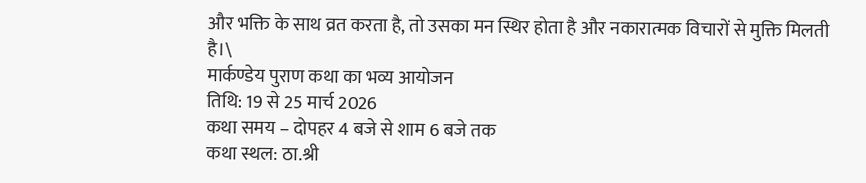और भक्ति के साथ व्रत करता है, तो उसका मन स्थिर होता है और नकारात्मक विचारों से मुक्ति मिलती है।\
मार्कण्डेय पुराण कथा का भव्य आयोजन
तिथि: 19 से 25 मार्च 2026
कथा समय – दोपहर 4 बजे से शाम 6 बजे तक
कथा स्थल: ठा.श्री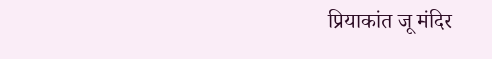प्रियाकांत जू मंदिर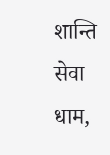शान्ति सेवा धाम,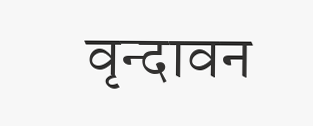वृन्दावन